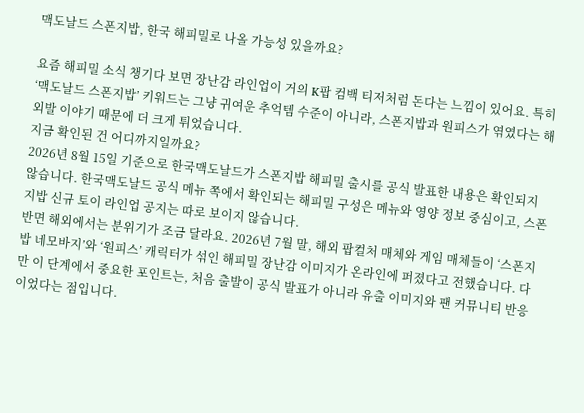맥도날드 스폰지밥, 한국 해피밀로 나올 가능성 있을까요?

요즘 해피밀 소식 챙기다 보면 장난감 라인업이 거의 K팝 컴백 티저처럼 돈다는 느낌이 있어요. 특히 ‘맥도날드 스폰지밥’ 키워드는 그냥 귀여운 추억템 수준이 아니라, 스폰지밥과 원피스가 엮였다는 해외발 이야기 때문에 더 크게 튀었습니다.
지금 확인된 건 어디까지일까요?
2026년 8월 15일 기준으로 한국맥도날드가 스폰지밥 해피밀 출시를 공식 발표한 내용은 확인되지 않습니다. 한국맥도날드 공식 메뉴 쪽에서 확인되는 해피밀 구성은 메뉴와 영양 정보 중심이고, 스폰지밥 신규 토이 라인업 공지는 따로 보이지 않습니다.
반면 해외에서는 분위기가 조금 달라요. 2026년 7월 말, 해외 팝컬처 매체와 게임 매체들이 ‘스폰지밥 네모바지’와 ‘원피스’ 캐릭터가 섞인 해피밀 장난감 이미지가 온라인에 퍼졌다고 전했습니다. 다만 이 단계에서 중요한 포인트는, 처음 출발이 공식 발표가 아니라 유출 이미지와 팬 커뮤니티 반응이었다는 점입니다.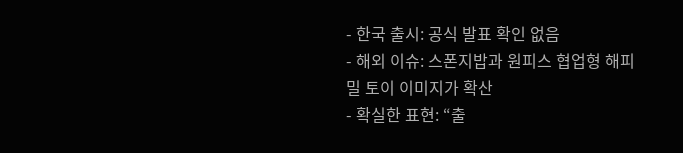- 한국 출시: 공식 발표 확인 없음
- 해외 이슈: 스폰지밥과 원피스 협업형 해피밀 토이 이미지가 확산
- 확실한 표현: “출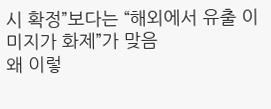시 확정”보다는 “해외에서 유출 이미지가 화제”가 맞음
왜 이렇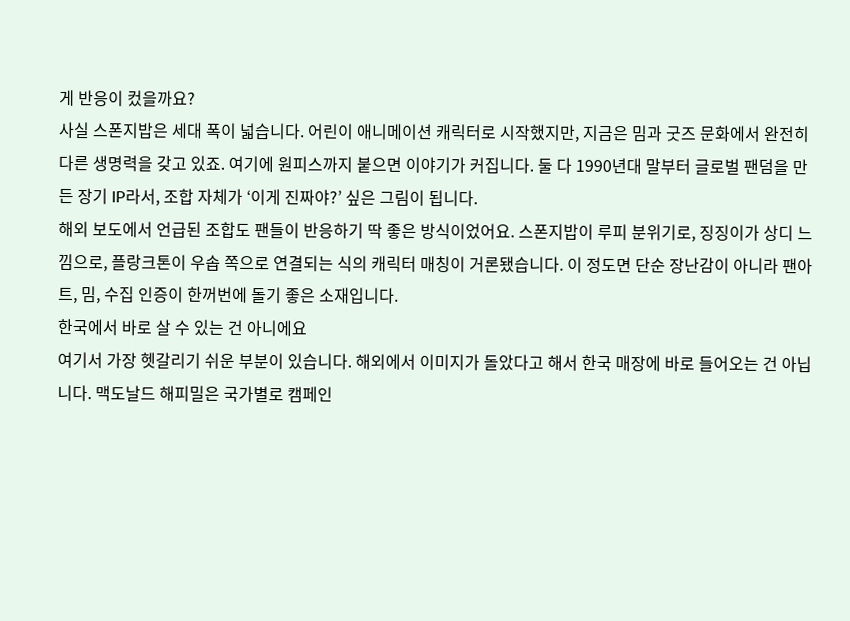게 반응이 컸을까요?
사실 스폰지밥은 세대 폭이 넓습니다. 어린이 애니메이션 캐릭터로 시작했지만, 지금은 밈과 굿즈 문화에서 완전히 다른 생명력을 갖고 있죠. 여기에 원피스까지 붙으면 이야기가 커집니다. 둘 다 1990년대 말부터 글로벌 팬덤을 만든 장기 IP라서, 조합 자체가 ‘이게 진짜야?’ 싶은 그림이 됩니다.
해외 보도에서 언급된 조합도 팬들이 반응하기 딱 좋은 방식이었어요. 스폰지밥이 루피 분위기로, 징징이가 상디 느낌으로, 플랑크톤이 우솝 쪽으로 연결되는 식의 캐릭터 매칭이 거론됐습니다. 이 정도면 단순 장난감이 아니라 팬아트, 밈, 수집 인증이 한꺼번에 돌기 좋은 소재입니다.
한국에서 바로 살 수 있는 건 아니에요
여기서 가장 헷갈리기 쉬운 부분이 있습니다. 해외에서 이미지가 돌았다고 해서 한국 매장에 바로 들어오는 건 아닙니다. 맥도날드 해피밀은 국가별로 캠페인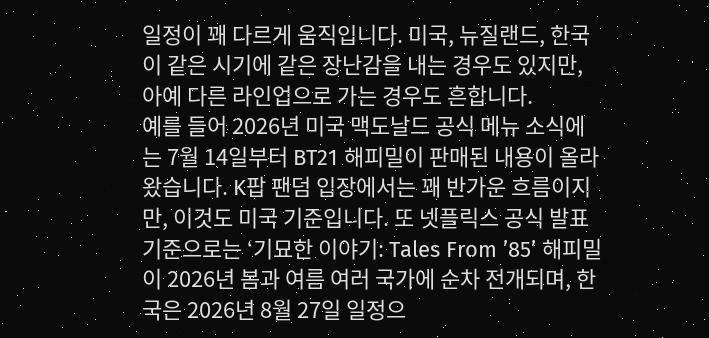일정이 꽤 다르게 움직입니다. 미국, 뉴질랜드, 한국이 같은 시기에 같은 장난감을 내는 경우도 있지만, 아예 다른 라인업으로 가는 경우도 흔합니다.
예를 들어 2026년 미국 맥도날드 공식 메뉴 소식에는 7월 14일부터 BT21 해피밀이 판매된 내용이 올라왔습니다. K팝 팬덤 입장에서는 꽤 반가운 흐름이지만, 이것도 미국 기준입니다. 또 넷플릭스 공식 발표 기준으로는 ‘기묘한 이야기: Tales From ’85’ 해피밀이 2026년 봄과 여름 여러 국가에 순차 전개되며, 한국은 2026년 8월 27일 일정으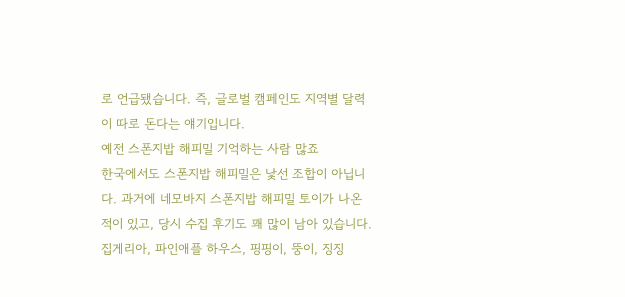로 언급됐습니다. 즉, 글로벌 캠페인도 지역별 달력이 따로 돈다는 얘기입니다.
예전 스폰지밥 해피밀 기억하는 사람 많죠
한국에서도 스폰지밥 해피밀은 낯선 조합이 아닙니다. 과거에 네모바지 스폰지밥 해피밀 토이가 나온 적이 있고, 당시 수집 후기도 꽤 많이 남아 있습니다. 집게리아, 파인애플 하우스, 핑핑이, 뚱이, 징징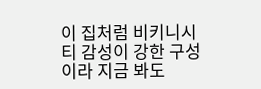이 집처럼 비키니시티 감성이 강한 구성이라 지금 봐도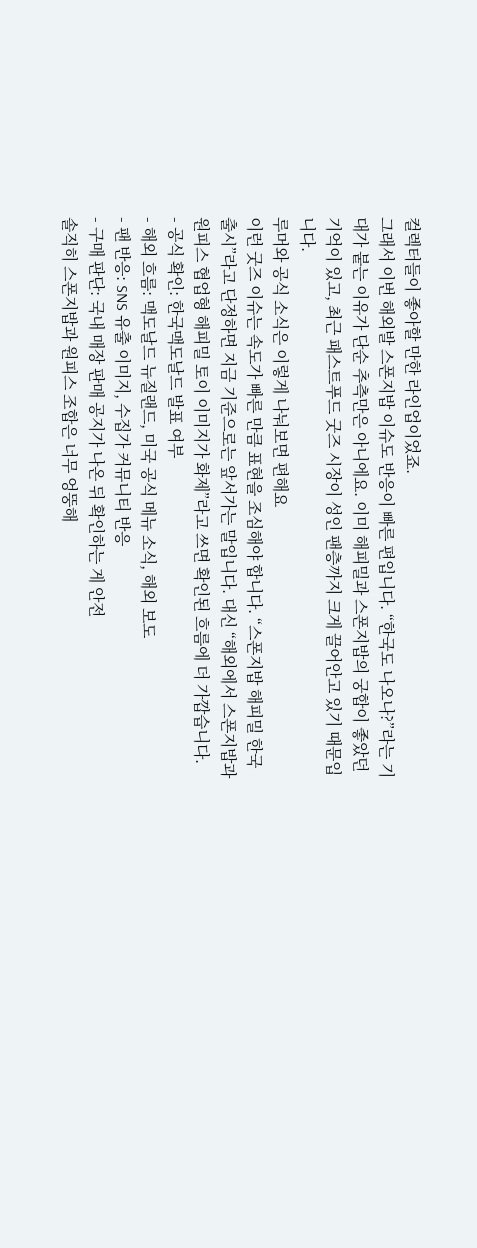컬렉터들이 좋아할 만한 라인업이었죠.
그래서 이번 해외발 스폰지밥 이슈도 반응이 빠른 편입니다. “한국도 나오나?”라는 기대가 붙는 이유가 단순 추측만은 아니에요. 이미 해피밀과 스폰지밥의 궁합이 좋았던 기억이 있고, 최근 패스트푸드 굿즈 시장이 성인 팬층까지 크게 끌어안고 있기 때문입니다.
루머와 공식 소식은 이렇게 나눠보면 편해요
이런 굿즈 이슈는 속도가 빠른 만큼 표현을 조심해야 합니다. “스폰지밥 해피밀 한국 출시”라고 단정하면 지금 기준으로는 앞서가는 말입니다. 대신 “해외에서 스폰지밥과 원피스 협업형 해피밀 토이 이미지가 화제”라고 쓰면 확인된 흐름에 더 가깝습니다.
- 공식 확인: 한국맥도날드 발표 여부
- 해외 흐름: 맥도날드 뉴질랜드, 미국 공식 메뉴 소식, 해외 보도
- 팬 반응: SNS 유출 이미지, 수집가 커뮤니티 반응
- 구매 판단: 국내 매장 판매 공지가 나온 뒤 확인하는 게 안전
솔직히 스폰지밥과 원피스 조합은 너무 엉뚱해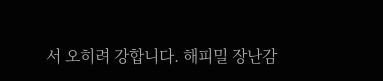서 오히려 강합니다. 해피밀 장난감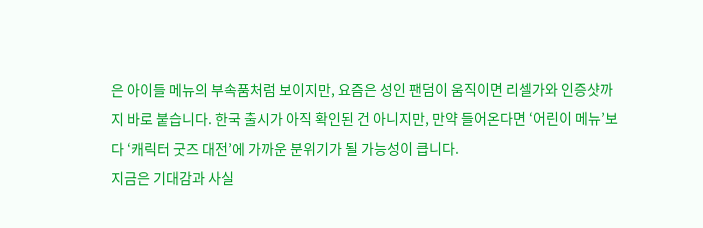은 아이들 메뉴의 부속품처럼 보이지만, 요즘은 성인 팬덤이 움직이면 리셀가와 인증샷까지 바로 붙습니다. 한국 출시가 아직 확인된 건 아니지만, 만약 들어온다면 ‘어린이 메뉴’보다 ‘캐릭터 굿즈 대전’에 가까운 분위기가 될 가능성이 큽니다.
지금은 기대감과 사실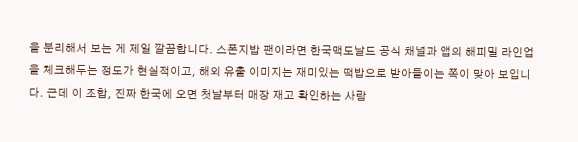을 분리해서 보는 게 제일 깔끔합니다. 스폰지밥 팬이라면 한국맥도날드 공식 채널과 앱의 해피밀 라인업을 체크해두는 정도가 현실적이고, 해외 유출 이미지는 재미있는 떡밥으로 받아들이는 쪽이 맞아 보입니다. 근데 이 조합, 진짜 한국에 오면 첫날부터 매장 재고 확인하는 사람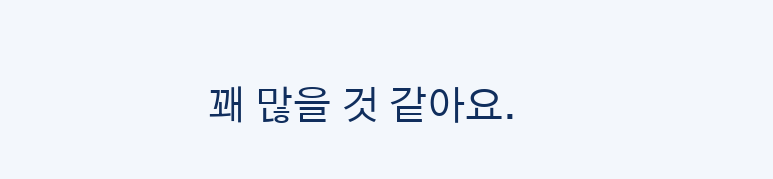꽤 많을 것 같아요.